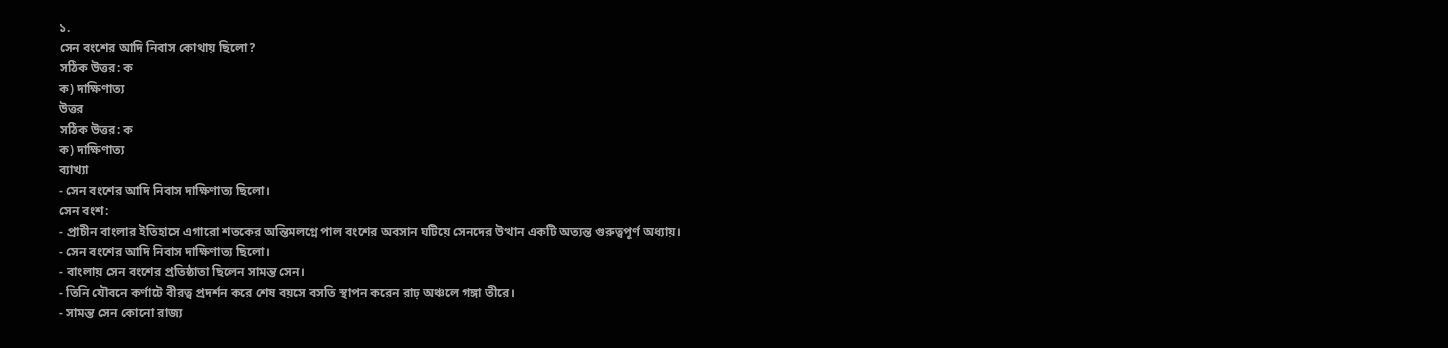১.
সেন বংশের আদি নিবাস কোথায় ছিলো?
সঠিক উত্তর: ক
ক) দাক্ষিণাত্য
উত্তর
সঠিক উত্তর: ক
ক) দাক্ষিণাত্য
ব্যাখ্যা
- সেন বংশের আদি নিবাস দাক্ষিণাত্য ছিলো।
সেন বংশ:
- প্রাচীন বাংলার ইতিহাসে এগারো শতকের অন্তিমলগ্নে পাল বংশের অবসান ঘটিয়ে সেনদের উত্থান একটি অত্যন্ত গুরুত্বপূর্ণ অধ্যায়।
- সেন বংশের আদি নিবাস দাক্ষিণাত্য ছিলো।
- বাংলায় সেন বংশের প্রতিষ্ঠাতা ছিলেন সামন্ত সেন।
- তিনি যৌবনে কর্ণাটে বীরত্ব প্রদর্শন করে শেষ বয়সে বসতি স্থাপন করেন রাঢ় অঞ্চলে গঙ্গা তীরে।
- সামন্ত সেন কোনো রাজ্য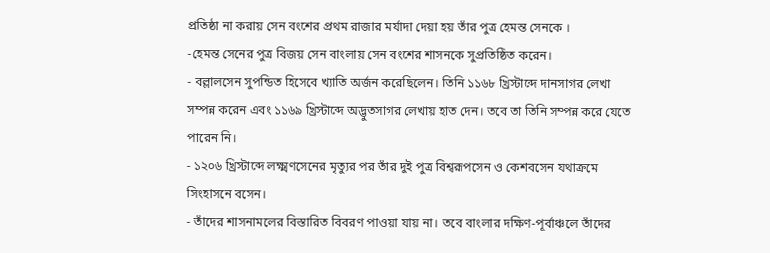প্রতিষ্ঠা না করায় সেন বংশের প্রথম রাজার মর্যাদা দেয়া হয় তাঁর পুত্র হেমন্ত সেনকে ।
-হেমন্ত সেনের পুত্র বিজয় সেন বাংলায় সেন বংশের শাসনকে সুপ্রতিষ্ঠিত করেন।
- বল্লালসেন সুপন্ডিত হিসেবে খ্যাতি অর্জন করেছিলেন। তিনি ১১৬৮ খ্রিস্টাব্দে দানসাগর লেখা সম্পন্ন করেন এবং ১১৬৯ খ্রিস্টাব্দে অদ্ভুতসাগর লেখায় হাত দেন। তবে তা তিনি সম্পন্ন করে যেতে পারেন নি।
- ১২০৬ খ্রিস্টাব্দে লক্ষ্মণসেনের মৃত্যুর পর তাঁর দুই পুত্র বিশ্বরূপসেন ও কেশবসেন যথাক্রমে সিংহাসনে বসেন।
- তাঁদের শাসনামলের বিস্তারিত বিবরণ পাওয়া যায় না। তবে বাংলার দক্ষিণ-পূর্বাঞ্চলে তাঁদের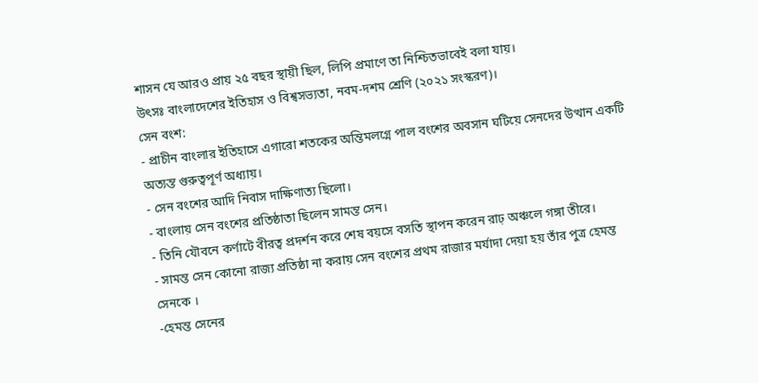শাসন যে আরও প্রায় ২৫ বছর স্থায়ী ছিল, লিপি প্রমাণে তা নিশ্চিতভাবেই বলা যায়।
উৎসঃ বাংলাদেশের ইতিহাস ও বিশ্বসভ্যতা, নবম-দশম শ্রেণি (২০২১ সংস্করণ)।
সেন বংশ:
- প্রাচীন বাংলার ইতিহাসে এগারো শতকের অন্তিমলগ্নে পাল বংশের অবসান ঘটিয়ে সেনদের উত্থান একটি অত্যন্ত গুরুত্বপূর্ণ অধ্যায়।
- সেন বংশের আদি নিবাস দাক্ষিণাত্য ছিলো।
- বাংলায় সেন বংশের প্রতিষ্ঠাতা ছিলেন সামন্ত সেন।
- তিনি যৌবনে কর্ণাটে বীরত্ব প্রদর্শন করে শেষ বয়সে বসতি স্থাপন করেন রাঢ় অঞ্চলে গঙ্গা তীরে।
- সামন্ত সেন কোনো রাজ্য প্রতিষ্ঠা না করায় সেন বংশের প্রথম রাজার মর্যাদা দেয়া হয় তাঁর পুত্র হেমন্ত সেনকে ।
-হেমন্ত সেনের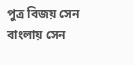পুত্র বিজয় সেন বাংলায় সেন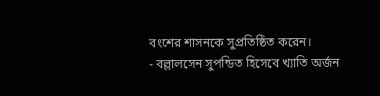বংশের শাসনকে সুপ্রতিষ্ঠিত করেন।
- বল্লালসেন সুপন্ডিত হিসেবে খ্যাতি অর্জন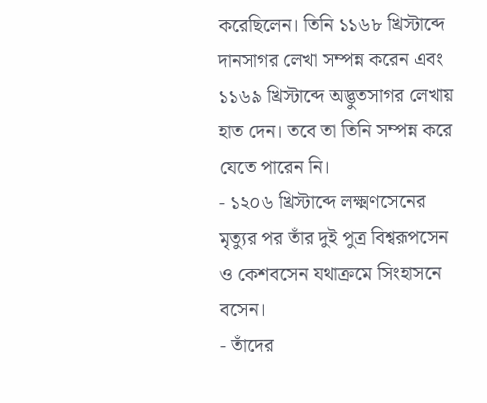করেছিলেন। তিনি ১১৬৮ খ্রিস্টাব্দে দানসাগর লেখা সম্পন্ন করেন এবং ১১৬৯ খ্রিস্টাব্দে অদ্ভুতসাগর লেখায় হাত দেন। তবে তা তিনি সম্পন্ন করে যেতে পারেন নি।
- ১২০৬ খ্রিস্টাব্দে লক্ষ্মণসেনের মৃত্যুর পর তাঁর দুই পুত্র বিশ্বরূপসেন ও কেশবসেন যথাক্রমে সিংহাসনে বসেন।
- তাঁদের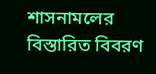শাসনামলের বিস্তারিত বিবরণ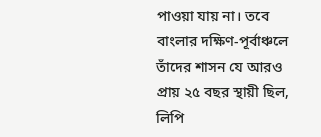পাওয়া যায় না। তবে বাংলার দক্ষিণ-পূর্বাঞ্চলে তাঁদের শাসন যে আরও প্রায় ২৫ বছর স্থায়ী ছিল, লিপি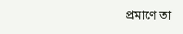প্রমাণে তা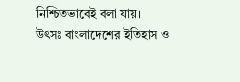নিশ্চিতভাবেই বলা যায়।
উৎসঃ বাংলাদেশের ইতিহাস ও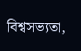বিশ্বসভ্যতা,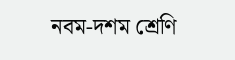নবম-দশম শ্রেণি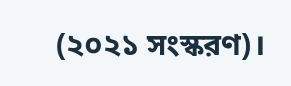(২০২১ সংস্করণ)।